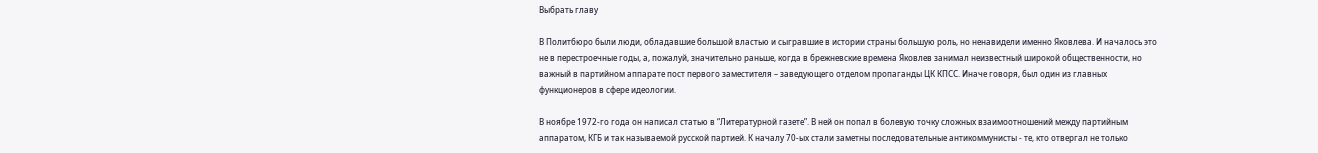Выбрать главу

В Политбюро были люди, обладавшие большой властью и сыгравшие в истории страны большую роль, но ненавидели именно Яковлева. И началось это не в перестроечные годы, а, пожалуй, значительно раньше, когда в брежневские времена Яковлев занимал неизвестный широкой общественности, но важный в партийном аппарате пост первого заместителя – заведующего отделом пропаганды ЦК КПСС. Иначе говоря, был один из главных функционеров в сфере идеологии.

В ноябре 1972-го года он написал статью в “Литературной газете”. В ней он попал в болевую точку сложных взаимоотношений между партийным аппаратом, КГБ и так называемой русской партией. К началу 70-ых стали заметны последовательные антикоммунисты - те, кто отвергал не только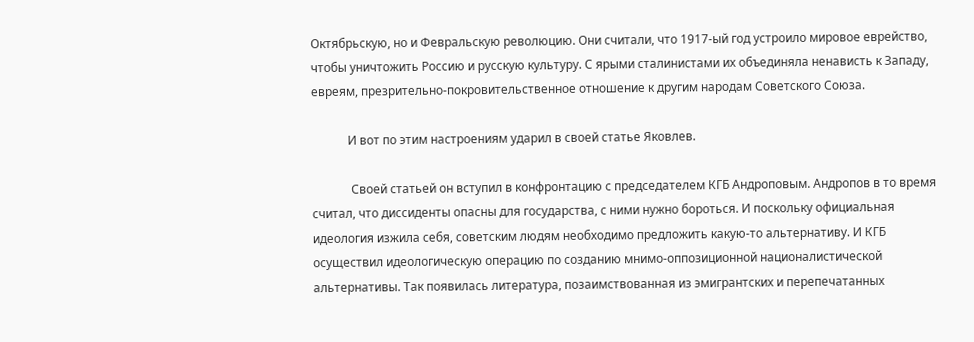Октябрьскую, но и Февральскую революцию. Они считали, что 1917-ый год устроило мировое еврейство, чтобы уничтожить Россию и русскую культуру. С ярыми сталинистами их объединяла ненависть к Западу, евреям, презрительно-покровительственное отношение к другим народам Советского Союза.

            И вот по этим настроениям ударил в своей статье Яковлев.

             Своей статьей он вступил в конфронтацию с председателем КГБ Андроповым. Андропов в то время считал, что диссиденты опасны для государства, с ними нужно бороться. И поскольку официальная идеология изжила себя, советским людям необходимо предложить какую-то альтернативу. И КГБ осуществил идеологическую операцию по созданию мнимо-оппозиционной националистической альтернативы. Так появилась литература, позаимствованная из эмигрантских и перепечатанных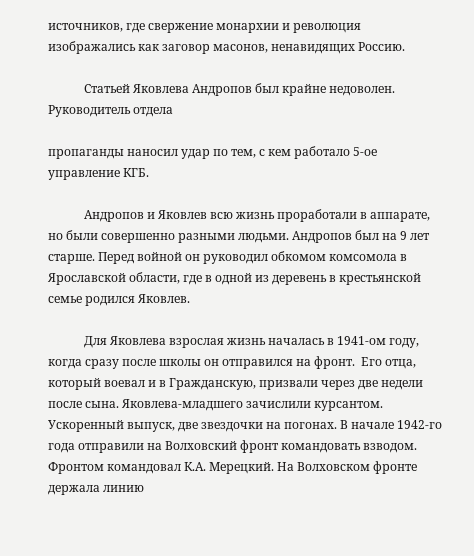источников, где свержение монархии и революция изображались как заговор масонов, ненавидящих Россию.

            Статьей Яковлева Андропов был крайне недоволен. Руководитель отдела

пропаганды наносил удар по тем, с кем работало 5-ое управление КГБ.

            Андропов и Яковлев всю жизнь проработали в аппарате, но были совершенно разными людьми. Андропов был на 9 лет старше. Перед войной он руководил обкомом комсомола в Ярославской области, где в одной из деревень в крестьянской семье родился Яковлев.

            Для Яковлева взрослая жизнь началась в 1941-ом году, когда сразу после школы он отправился на фронт.  Его отца, который воевал и в Гражданскую, призвали через две недели после сына. Яковлева-младшего зачислили курсантом. Ускоренный выпуск, две звездочки на погонах. В начале 1942-го года отправили на Волховский фронт командовать взводом. Фронтом командовал К.А. Мерецкий. На Волховском фронте держала линию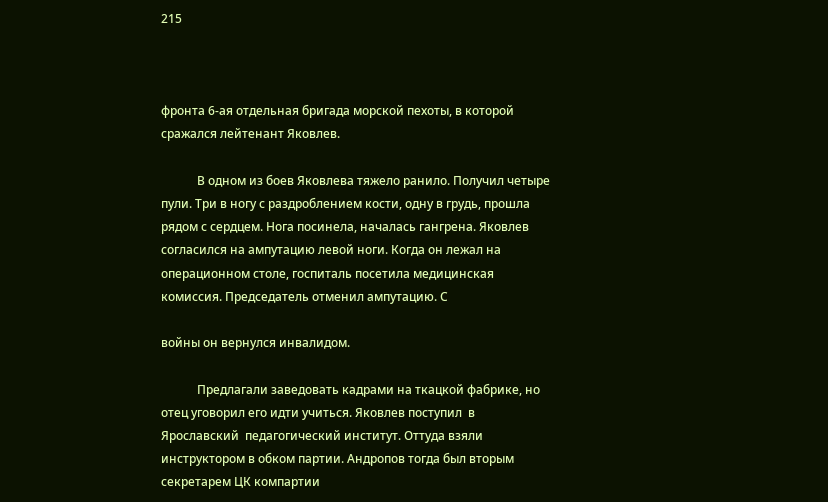215



фронта 6-ая отдельная бригада морской пехоты, в которой сражался лейтенант Яковлев.

            В одном из боев Яковлева тяжело ранило. Получил четыре пули. Три в ногу с раздроблением кости, одну в грудь, прошла рядом с сердцем. Нога посинела, началась гангрена. Яковлев согласился на ампутацию левой ноги. Когда он лежал на операционном столе, госпиталь посетила медицинская комиссия. Председатель отменил ампутацию. С

войны он вернулся инвалидом.

            Предлагали заведовать кадрами на ткацкой фабрике, но отец уговорил его идти учиться. Яковлев поступил  в Ярославский  педагогический институт. Оттуда взяли инструктором в обком партии. Андропов тогда был вторым секретарем ЦК компартии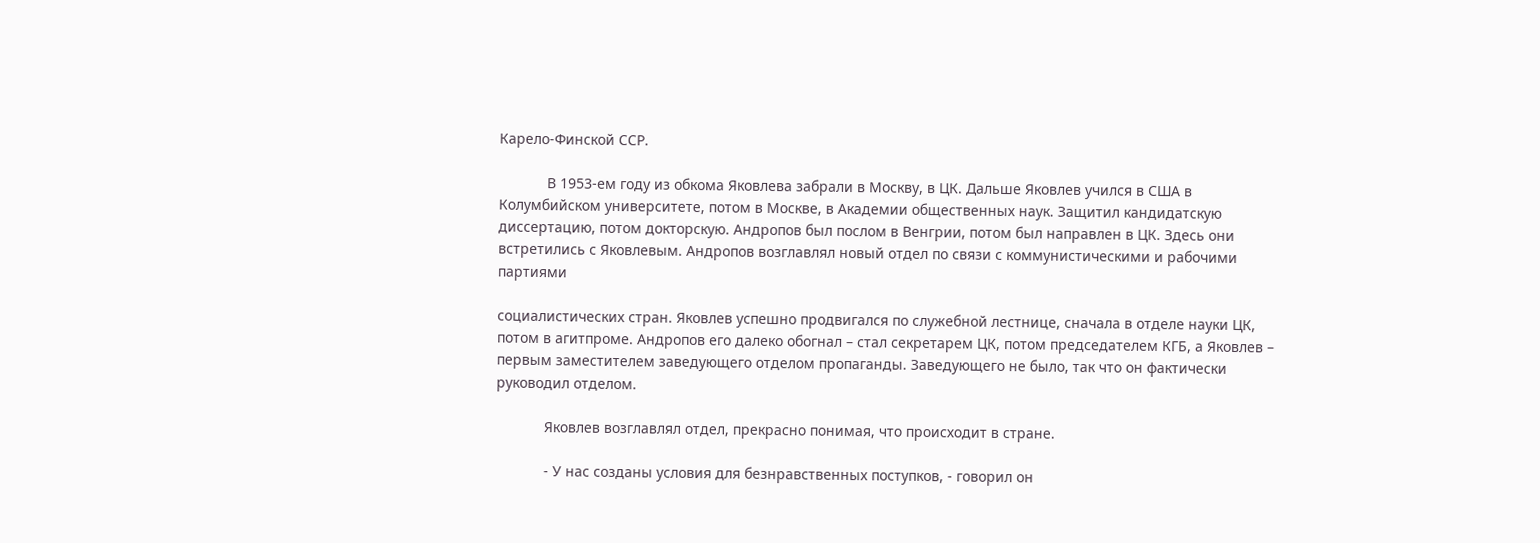Карело-Финской ССР.

            В 1953-ем году из обкома Яковлева забрали в Москву, в ЦК. Дальше Яковлев учился в США в Колумбийском университете, потом в Москве, в Академии общественных наук. Защитил кандидатскую диссертацию, потом докторскую. Андропов был послом в Венгрии, потом был направлен в ЦК. Здесь они встретились с Яковлевым. Андропов возглавлял новый отдел по связи с коммунистическими и рабочими партиями

социалистических стран. Яковлев успешно продвигался по служебной лестнице, сначала в отделе науки ЦК, потом в агитпроме. Андропов его далеко обогнал – стал секретарем ЦК, потом председателем КГБ, а Яковлев – первым заместителем заведующего отделом пропаганды. Заведующего не было, так что он фактически руководил отделом.

            Яковлев возглавлял отдел, прекрасно понимая, что происходит в стране.

            - У нас созданы условия для безнравственных поступков, - говорил он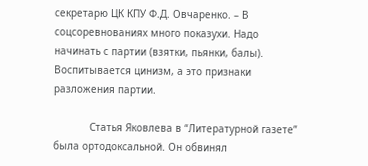секретарю ЦК КПУ Ф.Д. Овчаренко. – В соцсоревнованиях много показухи. Надо начинать с партии (взятки, пьянки, балы). Воспитывается цинизм, а это признаки разложения партии.

            Статья Яковлева в “Литературной газете” была ортодоксальной. Он обвинял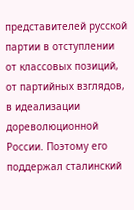представителей русской партии в отступлении от классовых позиций, от партийных взглядов, в идеализации дореволюционной России. Поэтому его поддержал сталинский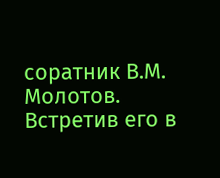соратник В.М. Молотов. Встретив его в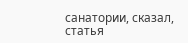санатории, сказал, статья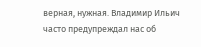верная, нужная. Владимир Ильич часто предупреждал нас об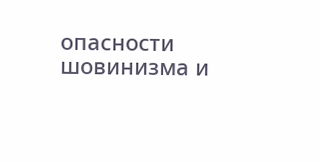опасности шовинизма и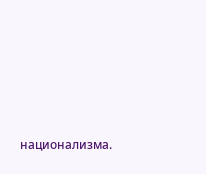национализма.